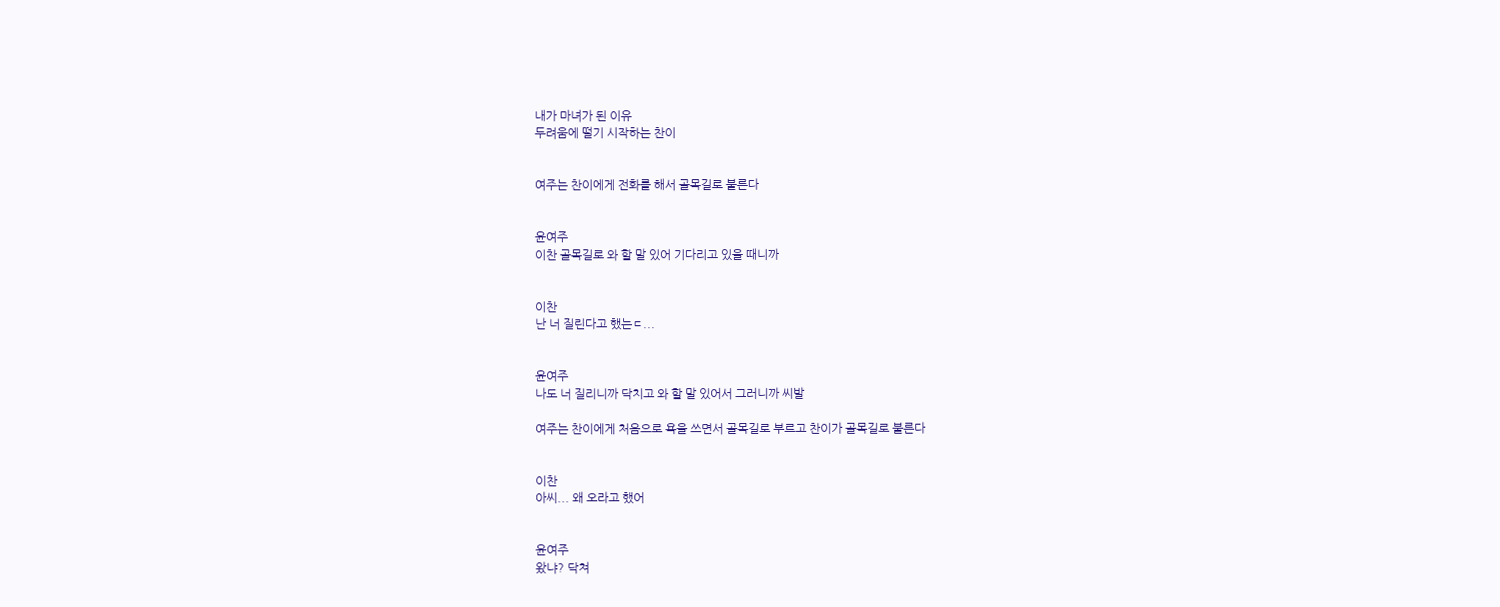내가 마녀가 된 이유
두려움에 떨기 시작하는 찬이


여주는 찬이에게 전화를 해서 골목길로 불른다


윤여주
이찬 골목길로 와 할 말 있어 기다리고 있을 때니까


이찬
난 너 질린다고 했는ㄷ...


윤여주
나도 너 질리니까 닥치고 와 할 말 있어서 그러니까 씨발

여주는 찬이에게 처음으로 욕을 쓰면서 골목길로 부르고 찬이가 골목길로 불른다


이찬
아씨... 왜 오라고 했어


윤여주
왔냐? 닥쳐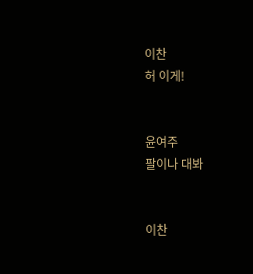이찬
허 이게!


윤여주
팔이나 대봐


이찬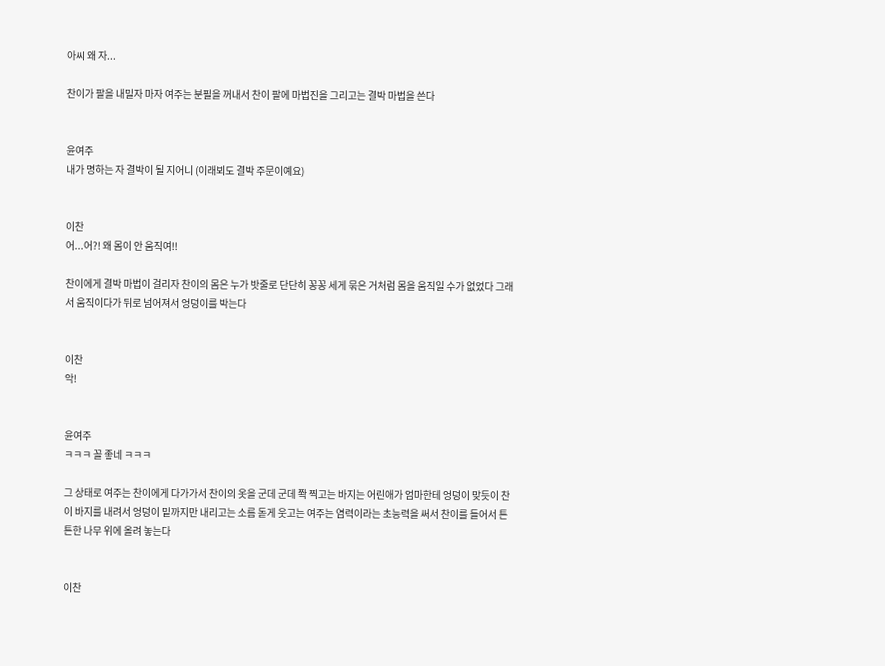아씨 왜 자...

찬이가 팔을 내밀자 마자 여주는 분필을 꺼내서 찬이 팔에 마법진을 그리고는 결박 마법을 쓴다


윤여주
내가 명하는 자 결박이 될 지어니 (이래뵈도 결박 주문이예요)


이찬
어...어?! 왜 몸이 안 움직여!!

찬이에게 결박 마법이 걸리자 찬이의 몸은 누가 밧줄로 단단히 꽁꽁 세게 묶은 거처럼 몸을 움직일 수가 없었다 그래서 움직이다가 뒤로 넘어져서 엉덩이를 박는다


이찬
악!


윤여주
ㅋㅋㅋ 꼴 좋네 ㅋㅋㅋ

그 상태로 여주는 찬이에게 다가가서 찬이의 옷을 군데 군데 쫙 찍고는 바지는 어린애가 엄마한테 엉덩이 맞듯이 찬이 바지를 내려서 엉덩이 밑까지만 내리고는 소름 돋게 웃고는 여주는 염력이라는 초능력을 써서 찬이를 들어서 튼튼한 나무 위에 올려 놓는다


이찬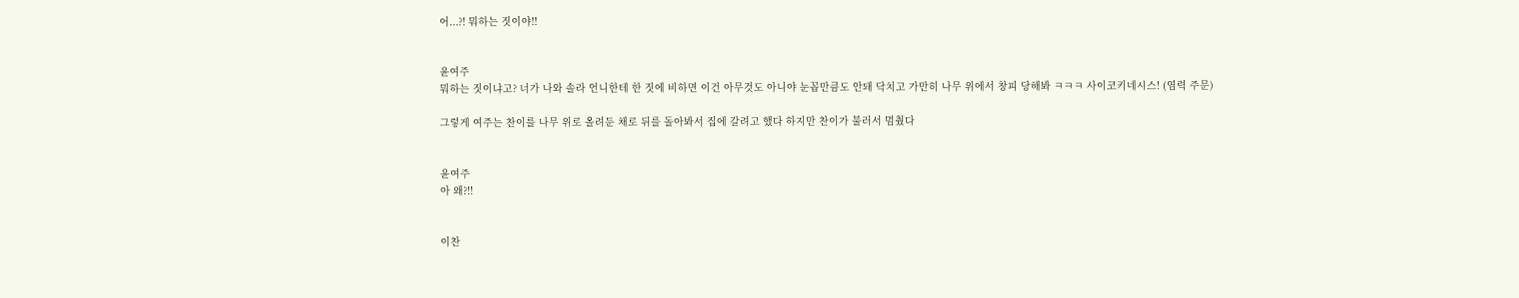어...?! 뭐하는 짓이야!!


윤여주
뭐하는 짓이냐고? 너가 나와 솔라 언니한테 한 짓에 비하면 이건 아무것도 아니야 눈꼽만큼도 안돼 닥치고 가만히 나무 위에서 창피 당해봐 ㅋㅋㅋ 사이코키네시스! (염력 주문)

그렇게 여주는 찬이를 나무 위로 올려둔 채로 뒤를 돌아봐서 집에 갈려고 했다 하지만 찬이가 불러서 멈췄다


윤여주
아 왜?!!


이찬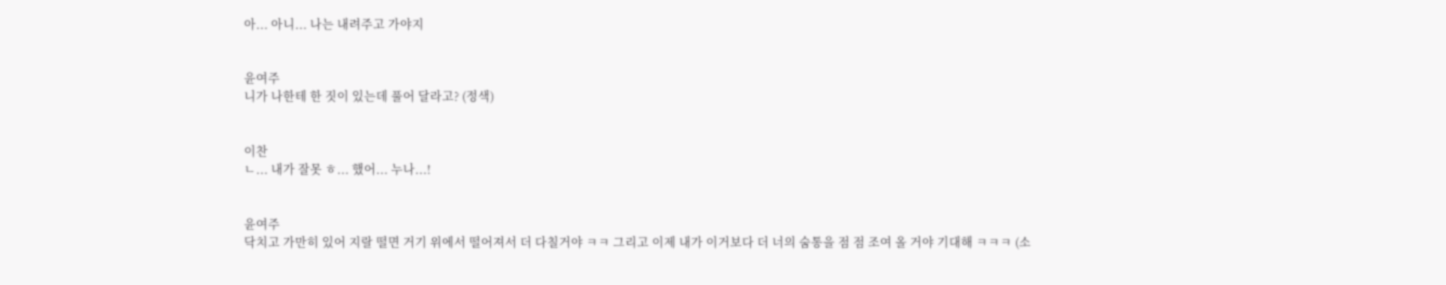아... 아니... 나는 내려주고 가야지


윤여주
니가 나한테 한 짓이 있는데 풀어 달라고? (정색)


이찬
ㄴ... 내가 잘못 ㅎ... 했어... 누나...!


윤여주
닥치고 가만히 있어 지랄 떨면 거기 위에서 떨어져서 더 다칠거야 ㅋㅋ 그리고 이제 내가 이거보다 더 너의 숨통을 점 점 조여 올 거야 기대해 ㅋㅋㅋ (소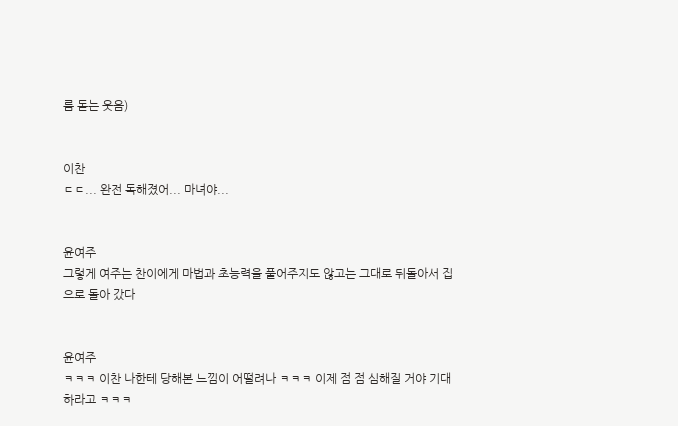름 돋는 웃음)


이찬
ㄷㄷ... 완전 독해졌어... 마녀야...


윤여주
그렇게 여주는 찬이에게 마법과 초능력을 풀어주지도 않고는 그대로 뒤돌아서 집으로 돌아 갔다


윤여주
ㅋㅋㅋ 이찬 나한테 당해본 느낌이 어떨려나 ㅋㅋㅋ 이제 점 점 심해질 거야 기대하라고 ㅋㅋㅋ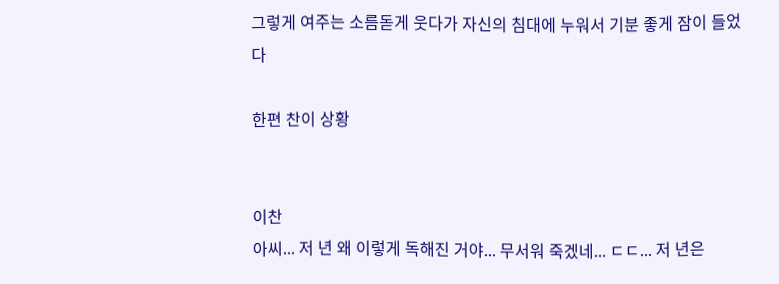그렇게 여주는 소름돋게 웃다가 자신의 침대에 누워서 기분 좋게 잠이 들었다

한편 찬이 상황


이찬
아씨... 저 년 왜 이렇게 독해진 거야... 무서워 죽겠네... ㄷㄷ... 저 년은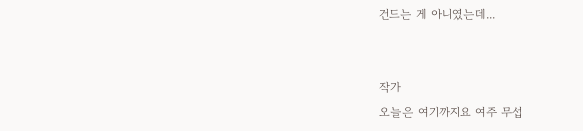건드는 게 아니였는데...


작가
오늘은 여기까지요 여주 무섭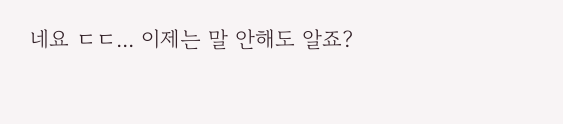네요 ㄷㄷ... 이제는 말 안해도 알죠?